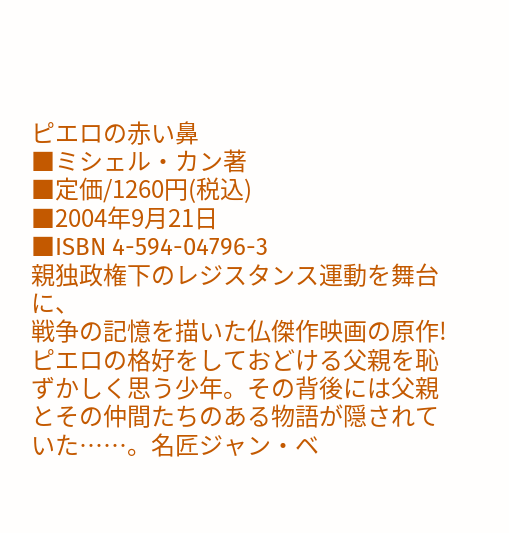ピエロの赤い鼻
■ミシェル・カン著
■定価/1260円(税込)
■2004年9月21日
■ISBN 4-594-04796-3
親独政権下のレジスタンス運動を舞台に、
戦争の記憶を描いた仏傑作映画の原作!
ピエロの格好をしておどける父親を恥ずかしく思う少年。その背後には父親とその仲間たちのある物語が隠されていた……。名匠ジャン・ベ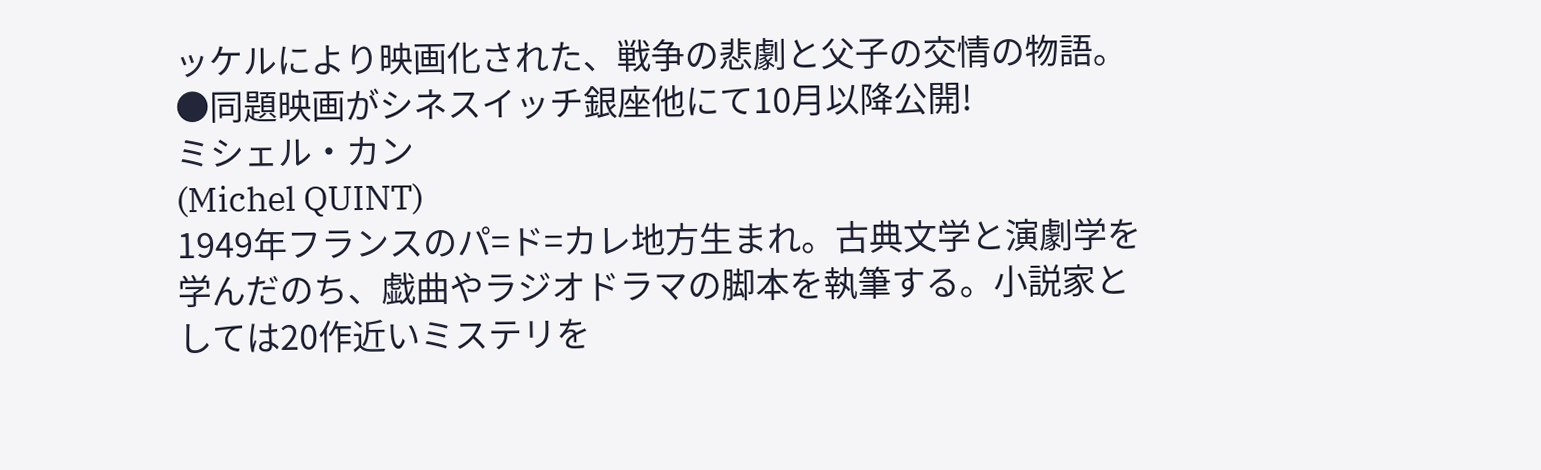ッケルにより映画化された、戦争の悲劇と父子の交情の物語。
●同題映画がシネスイッチ銀座他にて10月以降公開!
ミシェル・カン
(Michel QUINT)
1949年フランスのパ=ド=カレ地方生まれ。古典文学と演劇学を学んだのち、戯曲やラジオドラマの脚本を執筆する。小説家としては20作近いミステリを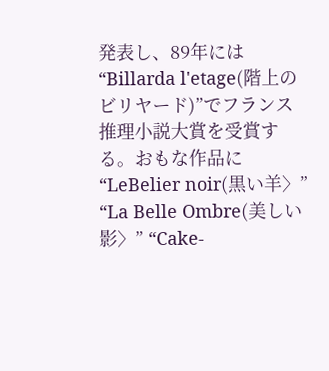発表し、89年には“Billarda l'etage(階上のビリヤード)”でフランス推理小説大賞を受賞する。おもな作品に“LeBelier noir(黒い羊〉” “La Belle Ombre(美しい影〉” “Cake-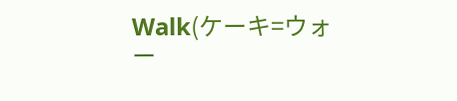Walk(ケーキ=ウォー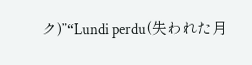ク)”“Lundi perdu(失われた月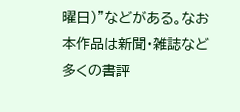曜日)”などがある。なお本作品は新聞・雑誌など多くの書評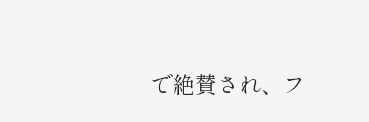で絶賛され、フ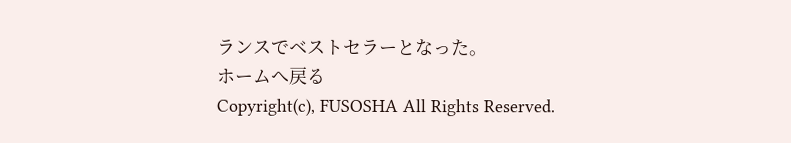ランスでベストセラーとなった。
ホームへ戻る
Copyright(c), FUSOSHA All Rights Reserved.